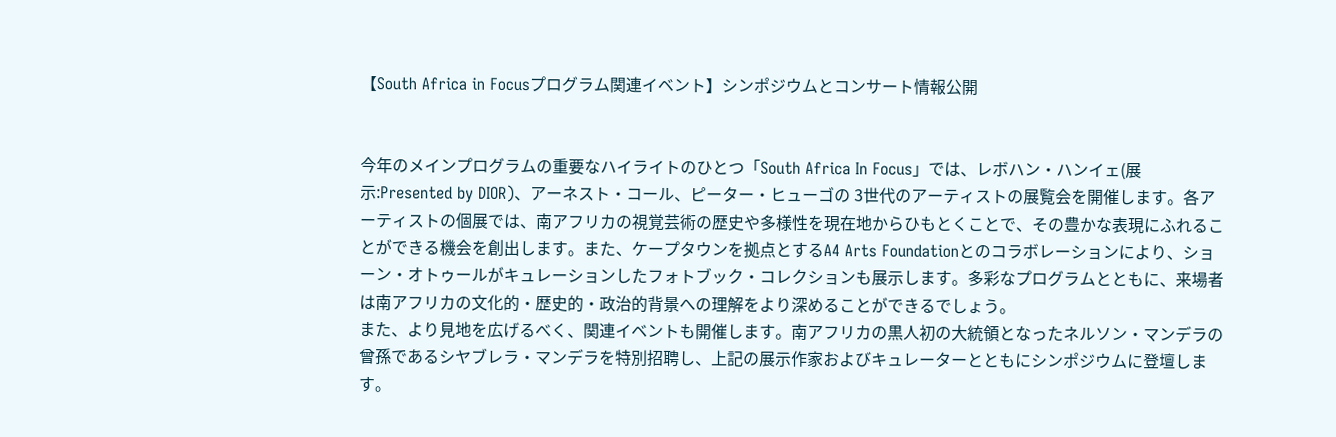【South Africa in Focusプログラム関連イベント】シンポジウムとコンサート情報公開


今年のメインプログラムの重要なハイライトのひとつ「South Africa In Focus」では、レボハン・ハンイェ(展示:Presented by DIOR)、アーネスト・コール、ピーター・ヒューゴの 3世代のアーティストの展覧会を開催します。各アーティストの個展では、南アフリカの視覚芸術の歴史や多様性を現在地からひもとくことで、その豊かな表現にふれることができる機会を創出します。また、ケープタウンを拠点とするA4 Arts Foundationとのコラボレーションにより、ショーン・オトゥールがキュレーションしたフォトブック・コレクションも展示します。多彩なプログラムとともに、来場者は南アフリカの文化的・歴史的・政治的背景への理解をより深めることができるでしょう。
また、より見地を広げるべく、関連イベントも開催します。南アフリカの黒人初の大統領となったネルソン・マンデラの曾孫であるシヤブレラ・マンデラを特別招聘し、上記の展示作家およびキュレーターとともにシンポジウムに登壇します。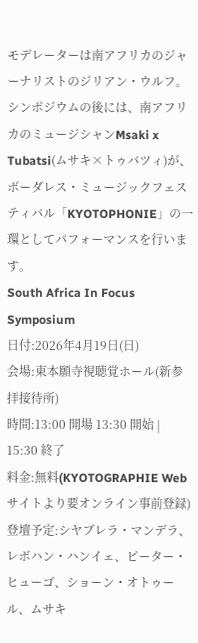モデレーターは南アフリカのジャーナリストのジリアン・ウルフ。シンポジウムの後には、南アフリカのミュージシャンMsaki x Tubatsi(ムサキ×トゥバツィ)が、ボーダレス・ミュージックフェスティバル「KYOTOPHONIE」の一環としてパフォーマンスを行います。
South Africa In Focus Symposium
日付:2026年4月19日(日)
会場:東本願寺視聴覚ホール(新参拝接待所)
時間:13:00 開場 13:30 開始 | 15:30 終了
料金:無料(KYOTOGRAPHIE Webサイトより要オンライン事前登録)
登壇予定:シヤブレラ・マンデラ、レボハン・ハンイェ、ピーター・ヒューゴ、ショーン・オトゥール、ムサキ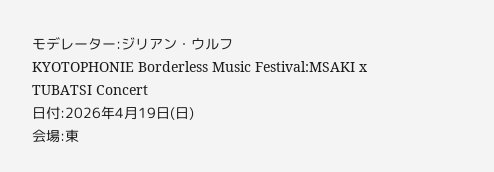モデレーター:ジリアン・ウルフ
KYOTOPHONIE Borderless Music Festival:MSAKI x TUBATSI Concert
日付:2026年4月19日(日)
会場:東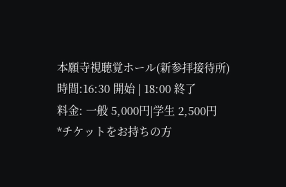本願寺視聴覚ホール(新参拝接待所)
時間:16:30 開始 | 18:00 終了
料金: 一般 5,000円|学生 2,500円
*チケットをお持ちの方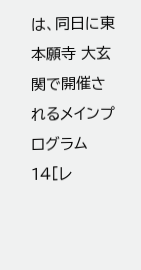は、同日に東本願寺 大玄関で開催されるメインプログラム14[レ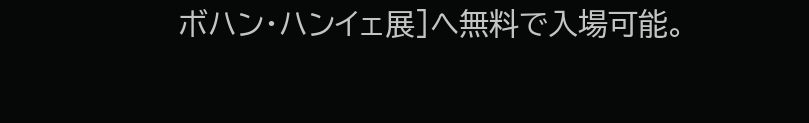ボハン・ハンイェ展]へ無料で入場可能。